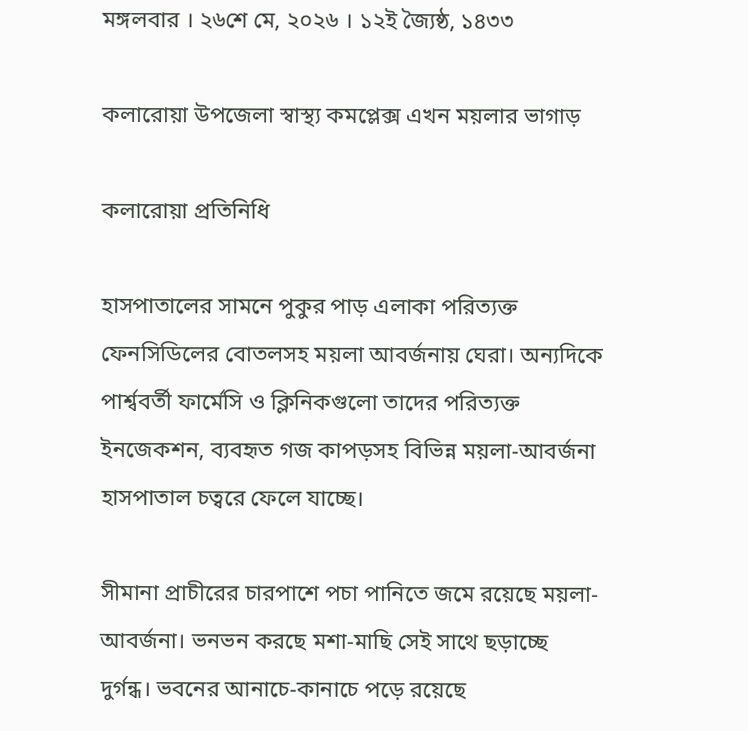মঙ্গলবার । ২৬শে মে, ২০২৬ । ১২ই জ্যৈষ্ঠ, ১৪৩৩

কলারোয়া উপজেলা স্বাস্থ্য কমপ্লেক্স এখন ময়লার ভাগাড়

কলারোয়া প্রতিনিধি

হাসপাতালের সামনে পুকুর পাড় এলাকা পরিত্যক্ত ফেনসিডিলের বোতলসহ ময়লা আবর্জনায় ঘেরা। অন্যদিকে পার্শ্ববর্তী ফার্মেসি ও ক্লিনিকগুলো তাদের পরিত্যক্ত ইনজেকশন, ব্যবহৃত গজ কাপড়সহ বিভিন্ন ময়লা-আবর্জনা হাসপাতাল চত্বরে ফেলে যাচ্ছে।

সীমানা প্রাচীরের চারপাশে পচা পানিতে জমে রয়েছে ময়লা-আবর্জনা। ভনভন করছে মশা-মাছি সেই সাথে ছড়াচ্ছে দুর্গন্ধ। ভবনের আনাচে-কানাচে পড়ে রয়েছে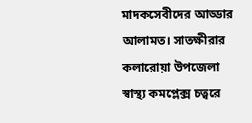মাদকসেবীদের আড্ডার আলামত। সাতক্ষীরার কলারোয়া উপজেলা স্বাস্থ্য কমপ্লেক্স চত্বরে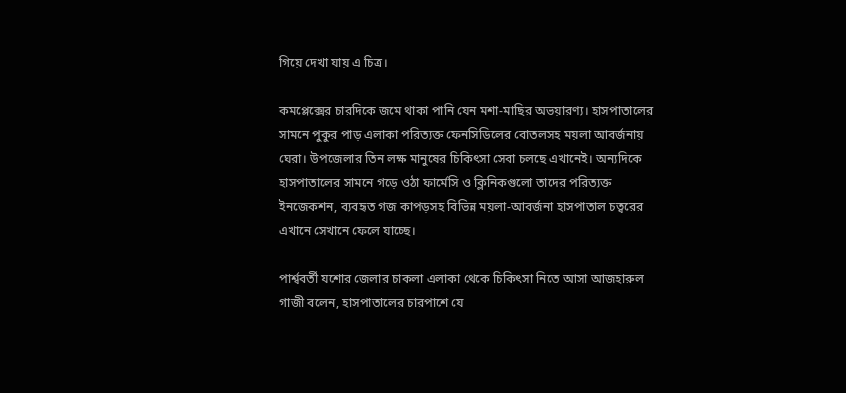গিয়ে দেখা যায় এ চিত্র।

কমপ্লেক্সের চারদিকে জমে থাকা পানি যেন মশা-মাছির অভয়ারণ্য। হাসপাতালের সামনে পুকুর পাড় এলাকা পরিত্যক্ত ফেনসিডিলের বোতলসহ ময়লা আবর্জনায় ঘেরা। উপজেলার তিন লক্ষ মানুষের চিকিৎসা সেবা চলছে এখানেই। অন্যদিকে হাসপাতালের সামনে গড়ে ওঠা ফার্মেসি ও ক্লিনিকগুলো তাদের পরিত্যক্ত ইনজেকশন, ব্যবহৃত গজ কাপড়সহ বিভিন্ন ময়লা-আবর্জনা হাসপাতাল চত্বরের এখানে সেখানে ফেলে যাচ্ছে।

পার্শ্ববর্তী যশোর জেলার চাকলা এলাকা থেকে চিকিৎসা নিতে আসা আজহারুল গাজী বলেন, হাসপাতালের চারপাশে যে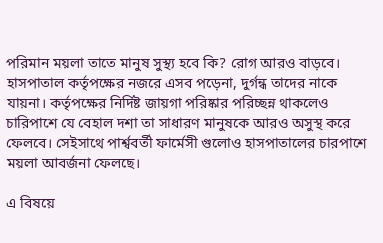পরিমান ময়লা তাতে মানুষ সুস্থ্য হবে কি? রোগ আরও বাড়বে। হাসপাতাল কর্তৃপক্ষের নজরে এসব পড়েনা, দুর্গন্ধ তাদের নাকে যায়না। কর্তৃপক্ষের নির্দিষ্ট জায়গা পরিষ্কার পরিচ্ছন্ন থাকলেও চারিপাশে যে বেহাল দশা তা সাধারণ মানুষকে আরও অসুস্থ করে ফেলবে। সেইসাথে পার্শ্ববর্তী ফার্মেসী গুলোও হাসপাতালের চারপাশে ময়লা আবর্জনা ফেলছে।

এ বিষয়ে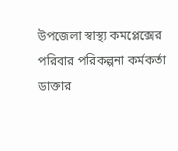উপজেলা স্বাস্থ্য কমপ্লেক্সের পরিবার পরিকল্পনা কর্মকর্তা ডাক্তার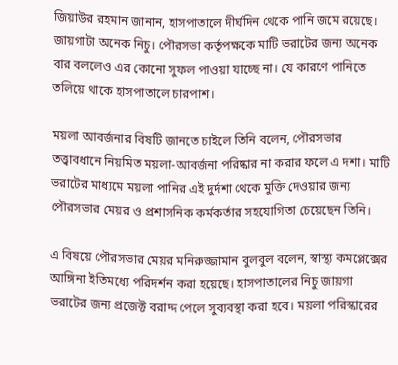জিয়াউর রহমান জানান, হাসপাতালে দীর্ঘদিন থেকে পানি জমে রয়েছে। জায়গাটা অনেক নিচু। পৌরসভা কর্তৃপক্ষকে মাটি ভরাটের জন্য অনেক বার বললেও এর কোনো সুফল পাওয়া যাচ্ছে না। যে কারণে পানিতে তলিয়ে থাকে হাসপাতালে চারপাশ।

ময়লা আবর্জনার বিষটি জানতে চাইলে তিনি বলেন, পৌরসভার তত্ত্বাবধানে নিয়মিত ময়লা-আবর্জনা পরিষ্কার না করার ফলে এ দশা। মাটি ভরাটের মাধ্যমে ময়লা পানির এই দুর্দশা থেকে মুক্তি দেওয়ার জন্য পৌরসভার মেয়র ও প্রশাসনিক কর্মকর্তার সহযোগিতা চেয়েছেন তিনি।

এ বিষয়ে পৌরসভার মেয়র মনিরুজ্জামান বুলবুল বলেন, স্বাস্থ্য কমপ্লেক্সের আঙ্গিনা ইতিমধ্যে পরিদর্শন করা হয়েছে। হাসপাতালের নিচু জায়গা ভরাটের জন্য প্রজেক্ট বরাদ্দ পেলে সুব্যবস্থা করা হবে। ময়লা পরিস্কারের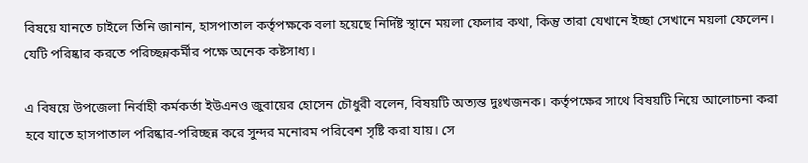বিষয়ে যানতে চাইলে তিনি জানান, হাসপাতাল কর্তৃপক্ষকে বলা হয়েছে নির্দিষ্ট স্থানে ময়লা ফেলার কথা, কিন্তু তারা যেখানে ইচ্ছা সেখানে ময়লা ফেলেন। যেটি পরিষ্কার করতে পরিচ্ছন্নকর্মীর পক্ষে অনেক কষ্টসাধ্য।

এ বিষয়ে উপজেলা নির্বাহী কর্মকর্তা ইউএনও জুবায়ের হোসেন চৌধুরী বলেন, বিষয়টি অত্যন্ত দুঃখজনক। কর্তৃপক্ষের সাথে বিষয়টি নিয়ে আলোচনা করা হবে যাতে হাসপাতাল পরিষ্কার-পরিচ্ছন্ন করে সুন্দর মনোরম পরিবেশ সৃষ্টি করা যায়। সে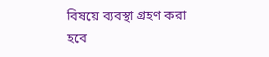বিষয়ে ব্যবস্থা গ্রহণ করা হবে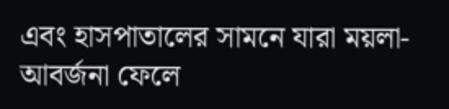এবং হাসপাতালের সামনে যারা ময়লা-আবর্জনা ফেলে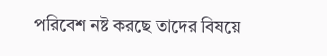পরিবেশ নষ্ট করছে তাদের বিষয়ে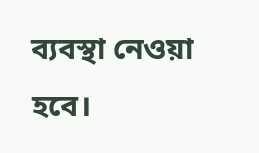ব্যবস্থা নেওয়া হবে।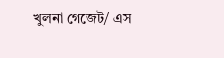খুলনা গেজেট/ এস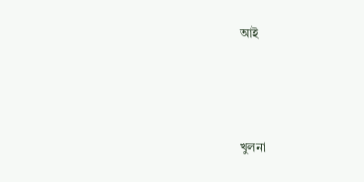আই




খুলনা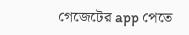গেজেটের app পেতে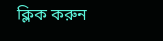ক্লিক করুন